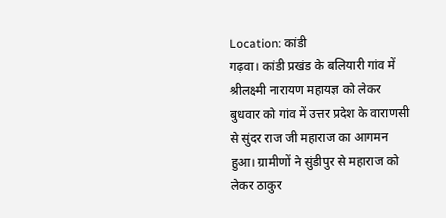Location: कांडी
गढ़वा। कांडी प्रखंड के बलियारी गांव में श्रीलक्ष्मी नारायण महायज्ञ को लेकर बुधवार को गांव में उत्तर प्रदेश के वाराणसी से सुंदर राज जी महाराज का आगमन हुआ। ग्रामीणों ने सुंडीपुर से महाराज को लेकर ठाकुर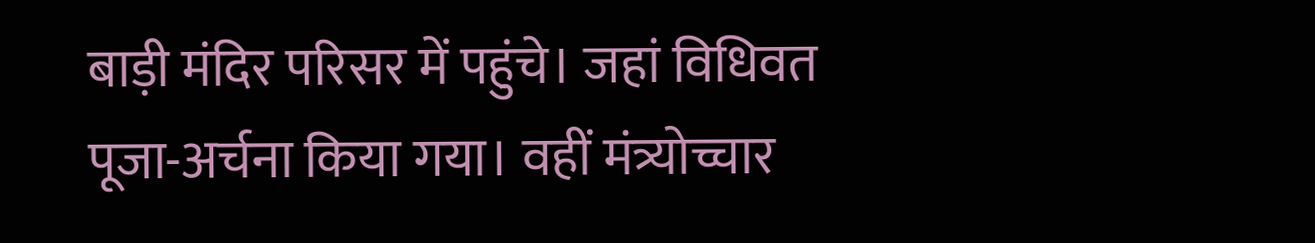बाड़ी मंदिर परिसर में पहुंचे। जहां विधिवत पूजा-अर्चना किया गया। वहीं मंत्र्योच्चार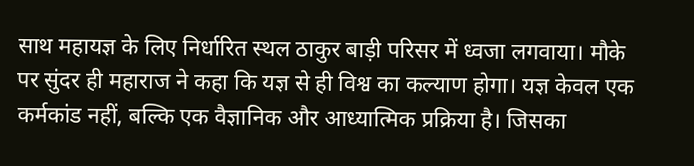साथ महायज्ञ के लिए निर्धारित स्थल ठाकुर बाड़ी परिसर में ध्वजा लगवाया। मौके पर सुंदर ही महाराज ने कहा कि यज्ञ से ही विश्व का कल्याण होगा। यज्ञ केवल एक कर्मकांड नहीं, बल्कि एक वैज्ञानिक और आध्यात्मिक प्रक्रिया है। जिसका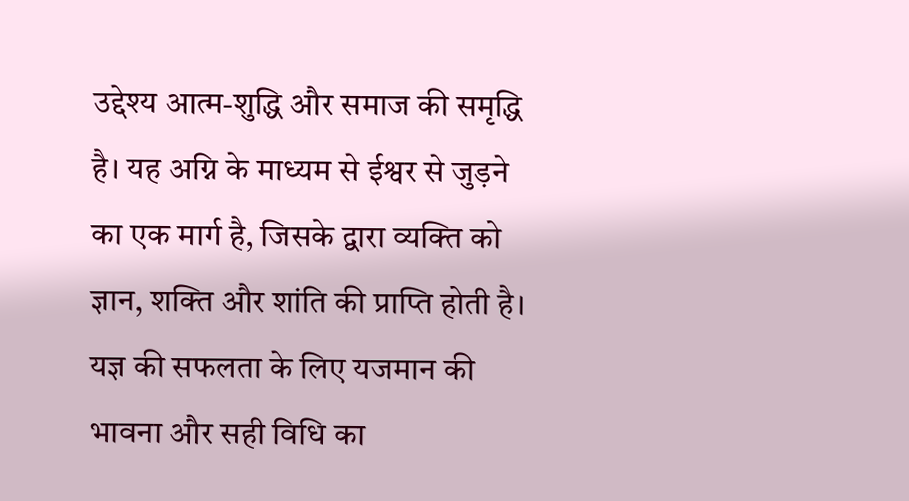उद्देश्य आत्म-शुद्धि और समाज की समृद्धि है। यह अग्नि के माध्यम से ईश्वर से जुड़ने का एक मार्ग है, जिसके द्वारा व्यक्ति को ज्ञान, शक्ति और शांति की प्राप्ति होती है। यज्ञ की सफलता के लिए यजमान की भावना और सही विधि का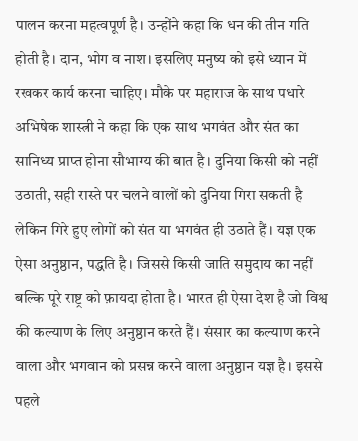पालन करना महत्वपूर्ण है। उन्होंने कहा कि धन की तीन गति होती है। दान, भोग व नाश। इसलिए मनुष्य को इसे ध्यान में रखकर कार्य करना चाहिए। मौके पर महाराज के साथ पधारे अभिषेक शास्त्री ने कहा कि एक साथ भगवंत और संत का सानिध्य प्राप्त होना सौभाग्य की बात है। दुनिया किसी को नहीं उठाती, सही रास्ते पर चलने वालों को दुनिया गिरा सकती है लेकिन गिरे हुए लोगों को संत या भगवंत ही उठाते हैं। यज्ञ एक ऐसा अनुष्ठान, पद्धति है। जिससे किसी जाति समुदाय का नहीं बल्कि पूरे राष्ट्र को फ़ायदा होता है। भारत ही ऐसा देश है जो विश्व की कल्याण के लिए अनुष्ठान करते हैं। संसार का कल्याण करने वाला और भगवान को प्रसन्न करने वाला अनुष्ठान यज्ञ है। इससे पहले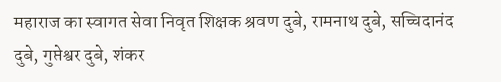महाराज का स्वागत सेवा निवृत शिक्षक श्रवण दुबे, रामनाथ दुबे, सच्चिदानंद दुबे, गुप्तेश्वर दुबे, शंकर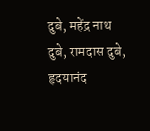दुबे, महेंद्र नाथ दुबे, रामदास दुबे, हृदयानंद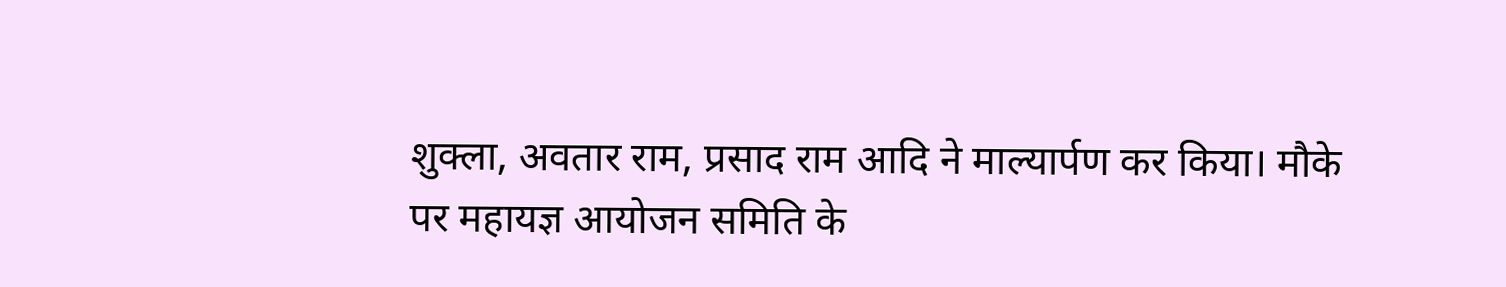शुक्ला, अवतार राम, प्रसाद राम आदि ने माल्यार्पण कर किया। मौके पर महायज्ञ आयोजन समिति के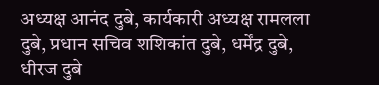अध्यक्ष आनंद दुबे, कार्यकारी अध्यक्ष रामलला दुबे, प्रधान सचिव शशिकांत दुबे, धर्मेंद्र दुबे, धीरज दुबे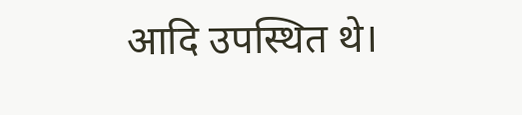आदि उपस्थित थे।